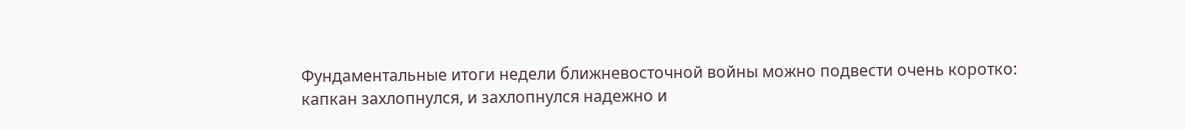Фундаментальные итоги недели ближневосточной войны можно подвести очень коротко: капкан захлопнулся, и захлопнулся надежно и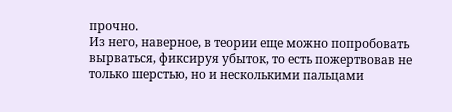прочно.
Из него, наверное, в теории еще можно попробовать вырваться, фиксируя убыток, то есть пожертвовав не только шерстью, но и несколькими пальцами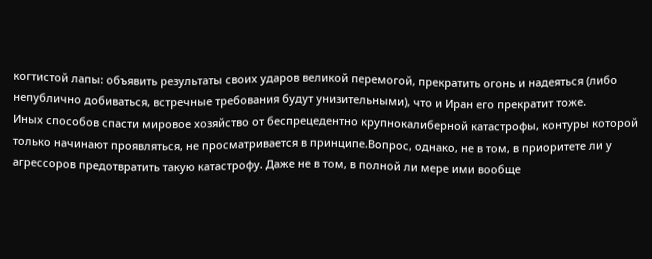когтистой лапы: объявить результаты своих ударов великой перемогой, прекратить огонь и надеяться (либо непублично добиваться, встречные требования будут унизительными), что и Иран его прекратит тоже.
Иных способов спасти мировое хозяйство от беспрецедентно крупнокалиберной катастрофы, контуры которой только начинают проявляться, не просматривается в принципе.Вопрос, однако, не в том, в приоритете ли у агрессоров предотвратить такую катастрофу. Даже не в том, в полной ли мере ими вообще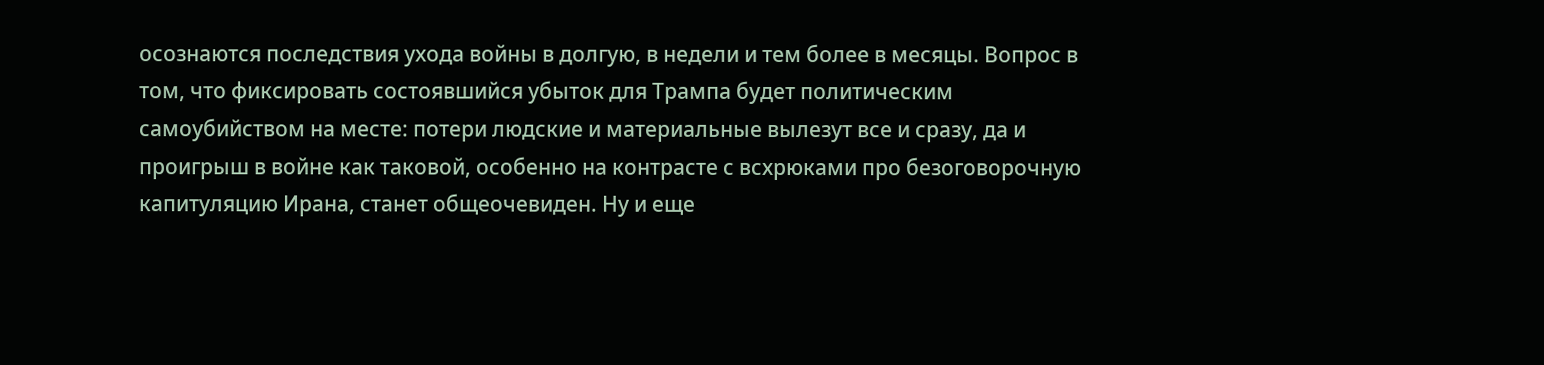осознаются последствия ухода войны в долгую, в недели и тем более в месяцы. Вопрос в том, что фиксировать состоявшийся убыток для Трампа будет политическим самоубийством на месте: потери людские и материальные вылезут все и сразу, да и проигрыш в войне как таковой, особенно на контрасте с всхрюками про безоговорочную капитуляцию Ирана, станет общеочевиден. Ну и еще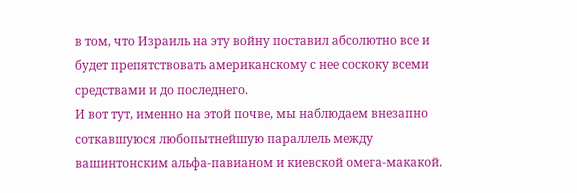в том, что Израиль на эту войну поставил абсолютно все и будет препятствовать американскому с нее соскоку всеми средствами и до последнего.
И вот тут, именно на этой почве, мы наблюдаем внезапно соткавшуюся любопытнейшую параллель между вашинтонским альфа-павианом и киевской омега-макакой.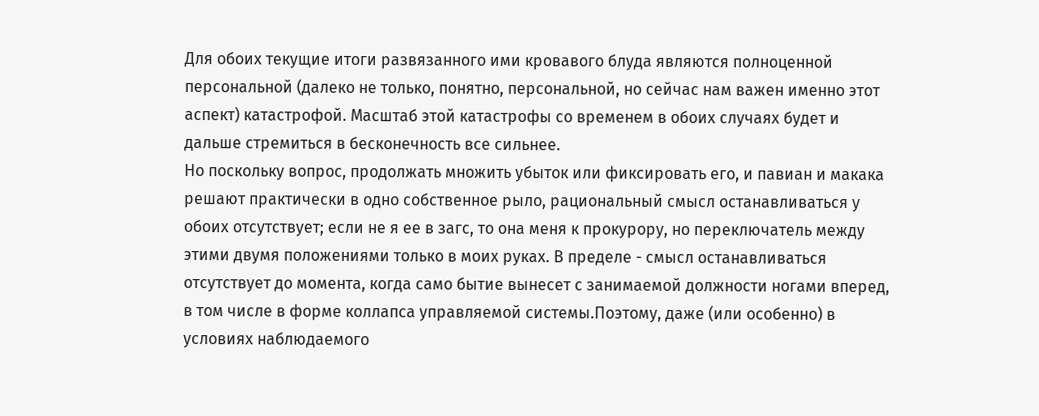Для обоих текущие итоги развязанного ими кровавого блуда являются полноценной персональной (далеко не только, понятно, персональной, но сейчас нам важен именно этот аспект) катастрофой. Масштаб этой катастрофы со временем в обоих случаях будет и дальше стремиться в бесконечность все сильнее.
Но поскольку вопрос, продолжать множить убыток или фиксировать его, и павиан и макака решают практически в одно собственное рыло, рациональный смысл останавливаться у обоих отсутствует; если не я ее в загс, то она меня к прокурору, но переключатель между этими двумя положениями только в моих руках. В пределе - смысл останавливаться отсутствует до момента, когда само бытие вынесет с занимаемой должности ногами вперед, в том числе в форме коллапса управляемой системы.Поэтому, даже (или особенно) в условиях наблюдаемого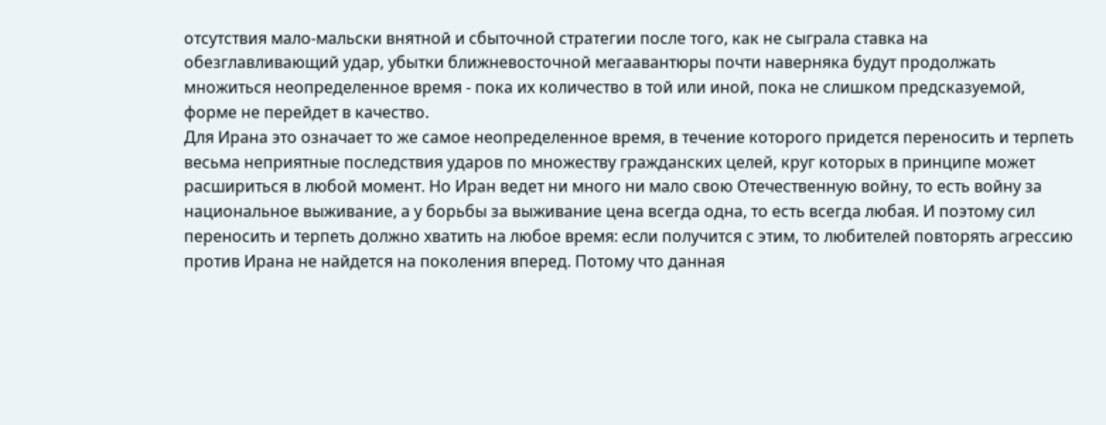отсутствия мало-мальски внятной и сбыточной стратегии после того, как не сыграла ставка на обезглавливающий удар, убытки ближневосточной мегаавантюры почти наверняка будут продолжать множиться неопределенное время - пока их количество в той или иной, пока не слишком предсказуемой, форме не перейдет в качество.
Для Ирана это означает то же самое неопределенное время, в течение которого придется переносить и терпеть весьма неприятные последствия ударов по множеству гражданских целей, круг которых в принципе может расшириться в любой момент. Но Иран ведет ни много ни мало свою Отечественную войну, то есть войну за национальное выживание, а у борьбы за выживание цена всегда одна, то есть всегда любая. И поэтому сил переносить и терпеть должно хватить на любое время: если получится с этим, то любителей повторять агрессию против Ирана не найдется на поколения вперед. Потому что данная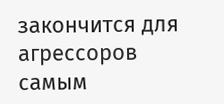закончится для агрессоров самым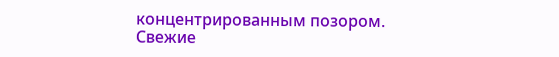концентрированным позором.
Свежие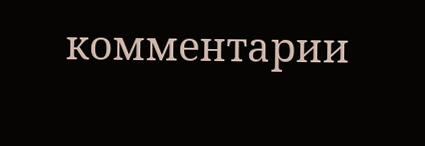комментарии